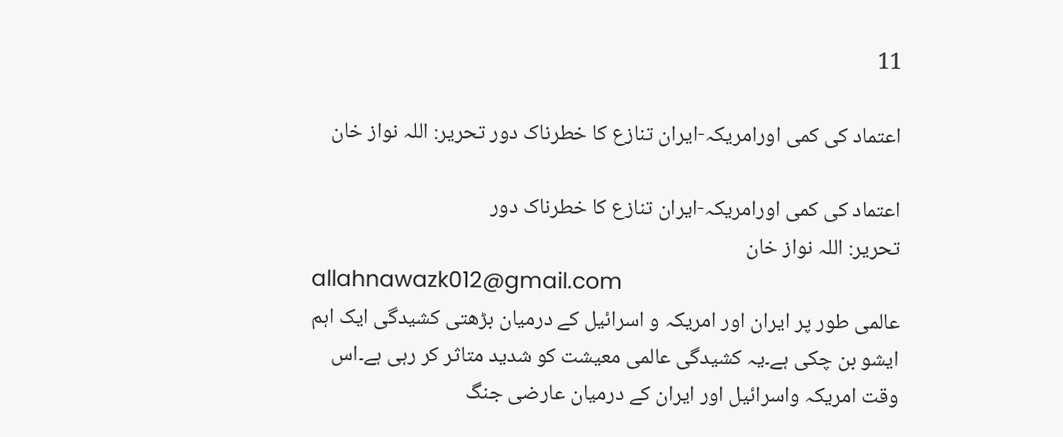11

اعتماد کی کمی اورامریکہ-ایران تنازع کا خطرناک دور تحریر: اللہ نواز خان

اعتماد کی کمی اورامریکہ-ایران تنازع کا خطرناک دور
تحریر: اللہ نواز خان
allahnawazk012@gmail.com
عالمی طور پر ایران اور امریکہ و اسرائیل کے درمیان بڑھتی کشیدگی ایک اہم ایشو بن چکی ہے۔یہ کشیدگی عالمی معیشت کو شدید متاثر کر رہی ہے۔اس وقت امریکہ واسرائیل اور ایران کے درمیان عارضی جنگ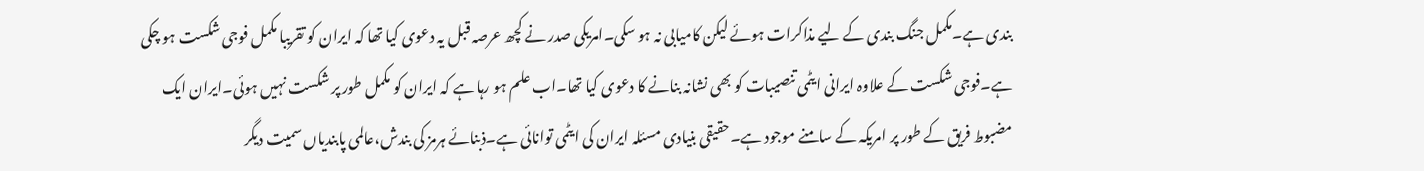بندی ہے۔مکمل جنگ بندی کے لیے مذاکرات ہوئے لیکن کامیابی نہ ہو سکی۔امریکی صدر نے کچھ عرصہ قبل یہ دعوی کیا تھا کہ ایران کو تقریبا مکمل فوجی شکست ہو چکی ہے۔فوجی شکست کے علاوہ ایرانی ایٹمی تنصیبات کو بھی نشانہ بنانے کا دعوی کیا تھا۔اب علم ہو رہا ہے کہ ایران کو مکمل طور پر شکست نہیں ہوئی۔ایران ایک مضبوط فریق کے طور پر امریکہ کے سامنے موجود ہے۔حقیقی بنیادی مسئلہ ایران کی ایٹمی توانائی ہے۔ذبنائے ہرمز کی بندش،عالمی پابندیاں سمیت دیگر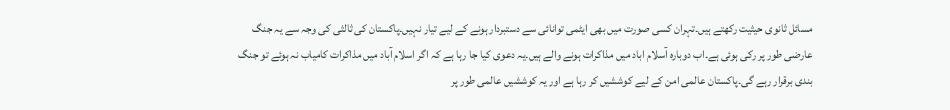مسائل ثانوی حیثیت رکھتے ہیں۔تہران کسی صورت میں بھی ایٹمی توانائی سے دستبردار ہونے کے لیے تیار نہیں۔پاکستان کی ثالثی کی وجہ سے یہ جنگ عارضی طور پر رکی ہوئی ہے۔اب دوبارہ آسلام اباد میں مذاکرات ہونے والے ہیں۔یہ دعوی کیا جا رہا ہے کہ اگر اسلام آباد میں مذاکرات کامیاب نہ ہوئے تو جنگ بندی برقرار رہے گی۔پاکستان عالمی امن کے لیے کوششیں کر رہا ہے اور یہ کوششیں عالمی طور پر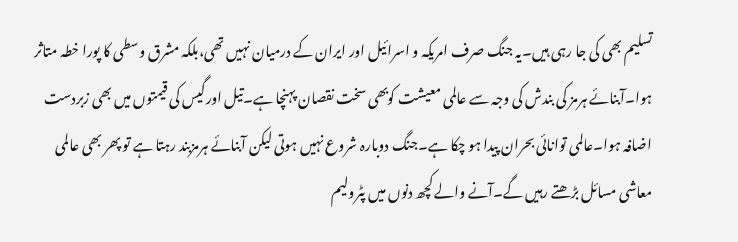تسلیم بھی کی جا رہی ہیں۔یہ جنگ صرف امریکہ و اسرائیل اور ایران کے درمیان نہیں تھی،بلکہ مشرق وسطی کا پورا خطہ متاثر ہوا۔آبنائے ہرمز کی بندش کی وجہ سے عالمی معیشت کوبھی سخت نقصان پہنچا ہے۔تیل اورگیس کی قیمتوں میں بھی زبردست اضافہ ہوا۔عالمی توانائی بحران پیدا ہو چکا ہے۔جنگ دوبارہ شروع نہیں ہوتی لیکن آبنائے ہرمزبند رہتا ہے تو پھر بھی عالمی معاشی مسائل بڑھتے رہیں گے۔آنے والے کچھ دنوں میں پٹرولیم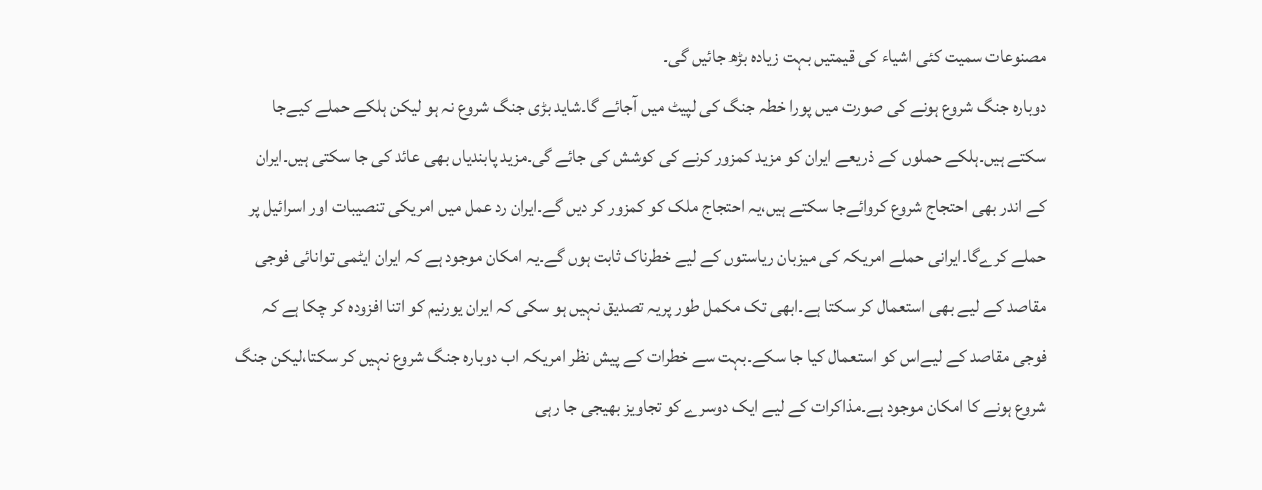مصنوعات سمیت کئی اشیاء کی قیمتیں بہت زیادہ بڑھ جائیں گی۔
دوبارہ جنگ شروع ہونے کی صورت میں پورا خطہ جنگ کی لپیٹ میں آجائے گا۔شاید بڑی جنگ شروع نہ ہو لیکن ہلکے حملے کیےجا سکتے ہیں۔ہلکے حملوں کے ذریعے ایران کو مزید کمزور کرنے کی کوشش کی جائے گی۔مزید پابندیاں بھی عائد کی جا سکتی ہیں۔ایران کے اندر بھی احتجاج شروع کروائےجا سکتے ہیں،یہ احتجاج ملک کو کمزور کر دیں گے۔ایران رد عمل میں امریکی تنصیبات اور اسرائیل پر حملے کرےگا۔ایرانی حملے امریکہ کی میزبان ریاستوں کے لیے خطرناک ثابت ہوں گے۔یہ امکان موجود ہے کہ ایران ایٹمی توانائی فوجی مقاصد کے لیے بھی استعمال کر سکتا ہے۔ابھی تک مکمل طور پریہ تصدیق نہیں ہو سکی کہ ایران یورنیم کو اتنا افزودہ کر چکا ہے کہ فوجی مقاصد کے لیےاس کو استعمال کیا جا سکے۔بہت سے خطرات کے پیش نظر امریکہ اب دوبارہ جنگ شروع نہیں کر سکتا،لیکن جنگ شروع ہونے کا امکان موجود ہے۔مذاکرات کے لیے ایک دوسرے کو تجاویز بھیجی جا رہی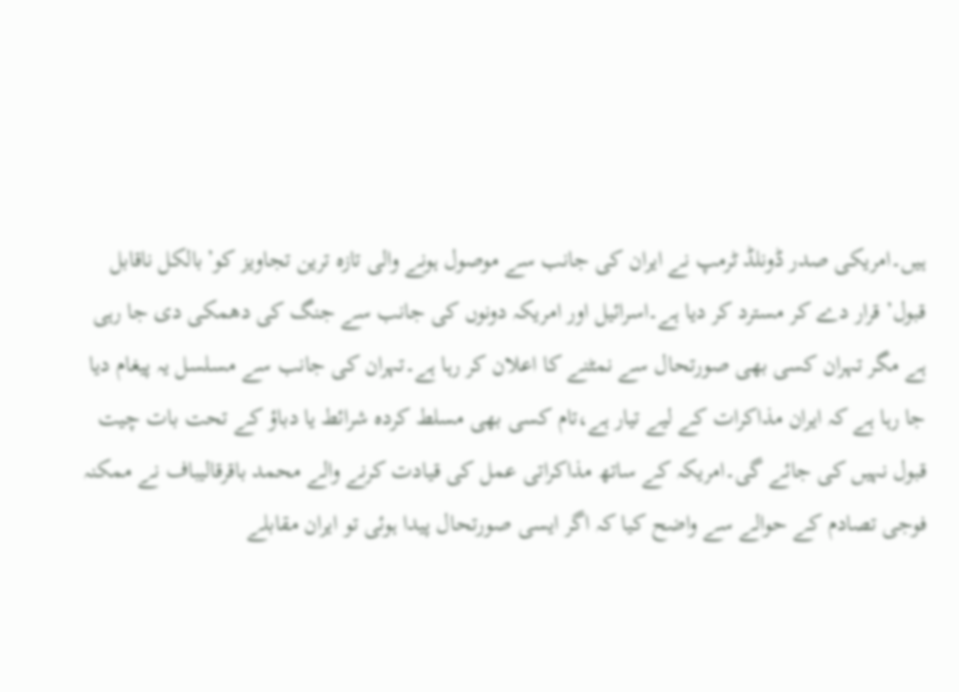ہیں۔امریکی صدر ڈونلڈ ٹرمپ نے ایران کی جانب سے موصول ہونے والی تازہ ترین تجاویز کو’بالکل ناقابل قبول’ قرار دے کر مسترد کر دیا ہے۔اسرائیل اور امریکہ دونوں کی جانب سے جنگ کی دھمکی دی جا رہی ہے مگر تہران کسی بھی صورتحال سے نمٹنے کا اعلان کر رہا ہے۔تہران کی جانب سے مسلسل یہ پیغام دیا جا رہا ہے کہ ایران مذاکرات کے لیے تیار ہے،تام کسی بھی مسلط کردہ شرائط یا دباؤ کے تحت بات چیت قبول نہیں کی جائے گی۔امریکہ کے ساتھ مذاکراتی عمل کی قیادت کرنے والے محمد باقرقالیباف نے ممکنہ فوجی تصادم کے حوالے سے واضح کیا کہ اگر ایسی صورتحال پیدا ہوئی تو ایران مقابلے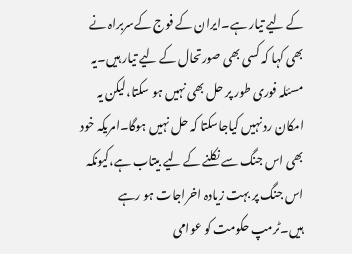کے لیے تیار ہے۔ایران کے فوج کےسربراہ نے بھی کہا کہ کسی بھی صورتحال کے لیے تیار ہیں۔یہ مسئلہ فوری طور پر حل بھی نہیں ہو سکتا،لیکن یہ امکان رد نہیں کیاجاسکتا کہ حل نہیں ہوگا۔امریکہ خود بھی اس جنگ سے نکلنے کے لیے بیتاب ہے،کیونکہ اس جنگ پر بہت زیادہ اخراجات ہو رہے ہیں۔ٹرمپ حکومت کو عوامی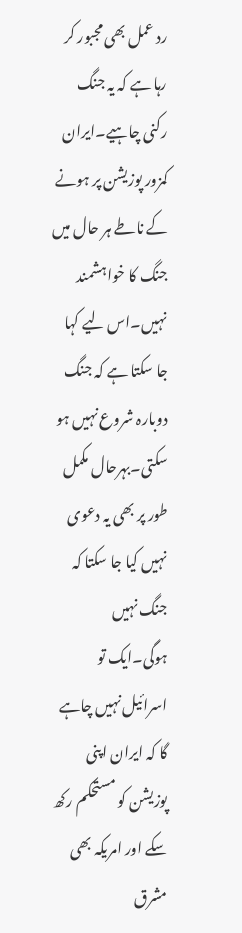رد عمل بھی مجبور کر رہا ہے کہ یہ جنگ رکنی چاہیے۔ایران کمزور پوزیشن پر ہونے کے ناطے ہر حال میں جنگ کا خواہشمند نہیں۔اس لیے کہا جا سکتا ہے کہ جنگ دوبارہ شروع نہیں ہو سکتی۔بہرحال مکمل طور پر بھی یہ دعوی نہیں کیا جا سکتا کہ جنگ نہیں ہوگی۔ایک تو اسرائیل نہیں چاہے گا کہ ایران اپنی پوزیشن کو مستحکم رکھ سکے اور امریکہ بھی مشرق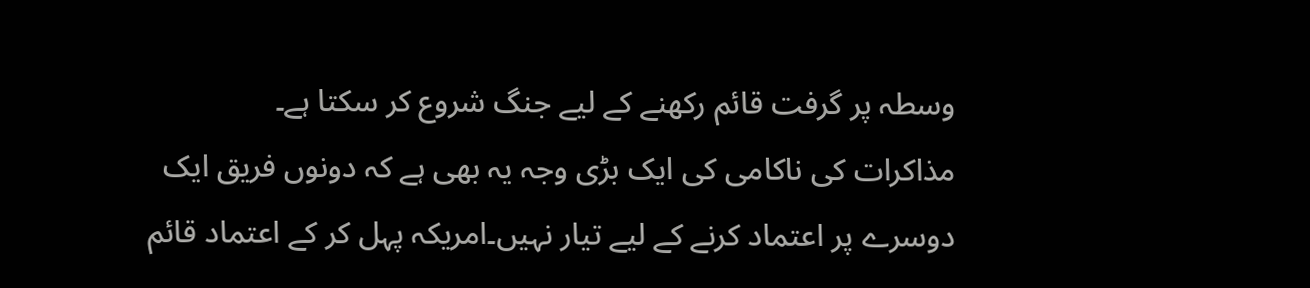وسطہ پر گرفت قائم رکھنے کے لیے جنگ شروع کر سکتا ہے۔
مذاکرات کی ناکامی کی ایک بڑی وجہ یہ بھی ہے کہ دونوں فریق ایک دوسرے پر اعتماد کرنے کے لیے تیار نہیں۔امریکہ پہل کر کے اعتماد قائم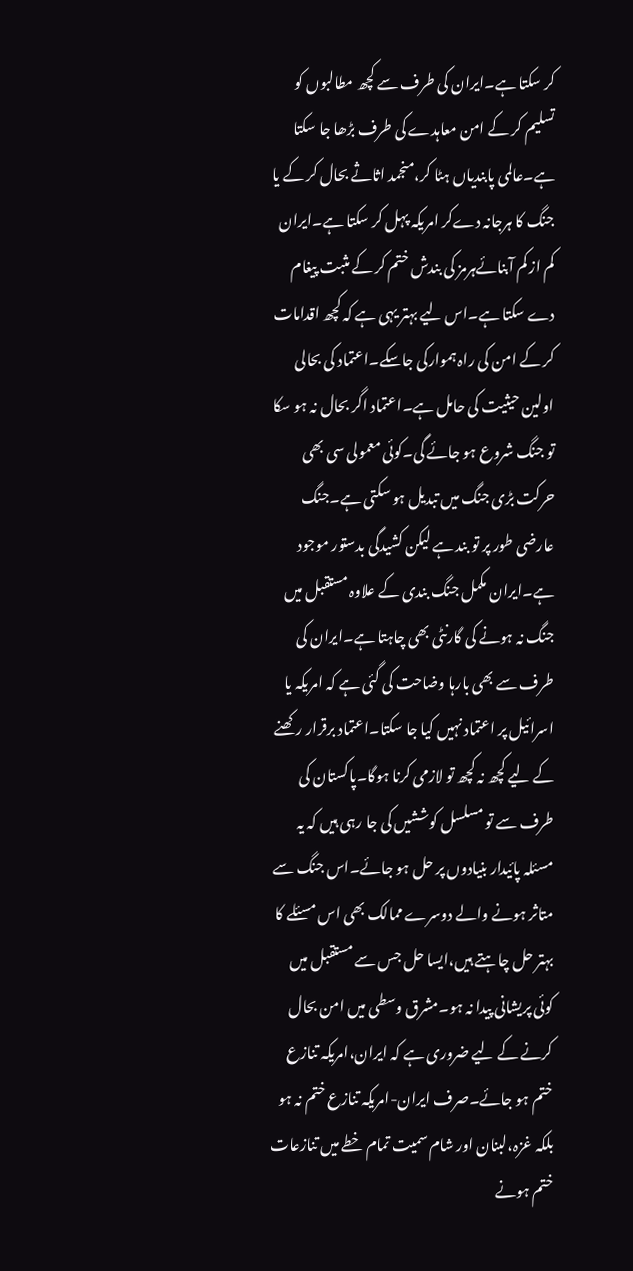کر سکتا ہے۔ایران کی طرف سے کچھ مطالبوں کو تسلیم کر کے امن معاہدے کی طرف بڑھا جا سکتا ہے۔عالمی پابندیاں ہٹا کر،منجمد اثاثے بحال کر کے یا جنگ کا ہرجانہ دےکر امریکہ پہل کر سکتا ہے۔ایران کم از کم آبنائےہرمز کی بندش ختم کر کے مثبت پیغام دے سکتا ہے۔اس لیے بہتر یہی ہے کہ کچھ اقدامات کر کے امن کی راہ ہموارکی جاسکے۔اعتماد کی بحالی اولین حیثیت کی حامل ہے۔اعتماد اگر بحال نہ ہو سکا تو جنگ شروع ہو جائے گی۔کوئی معمولی سی بھی حرکت بڑی جنگ میں تبدیل ہو سکتی ہے۔جنگ عارضی طور پر تو بند ہے لیکن کشیدگی بدستور موجود ہے۔ایران مکمل جنگ بندی کے علاوہ مستقبل میں جنگ نہ ہونے کی گارنٹی بھی چاہتا ہے۔ایران کی طرف سے بھی بارہا وضاحت کی گئی ہے کہ امریکہ یا اسرائیل پر اعتماد نہیں کیا جا سکتا۔اعتماد برقرار رکھنے کے لیے کچھ نہ کچھ تو لازمی کرنا ہوگا۔پاکستان کی طرف سے تو مسلسل کوششیں کی جا رہی ہیں کہ یہ مسئلہ پائیدار بنیادوں پر حل ہو جائے۔اس جنگ سے متاثر ہونے والے دوسرے ممالک بھی اس مسئلے کا بہتر حل چاہتے ہیں،ایسا حل جس سے مستقبل میں کوئی پریشانی پیدا نہ ہو۔مشرق وسطی میں امن بحال کرنے کے لیے ضروری ہے کہ ایران،امریکہ تنازع ختم ہو جائے۔صرف ایران-امریکہ تنازع ختم نہ ہو بلکہ غزہ،لبنان اور شام سمیت تمام خطے میں تنازعات ختم ہونے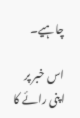چاہیے۔

اس خبر پر اپنی رائے کا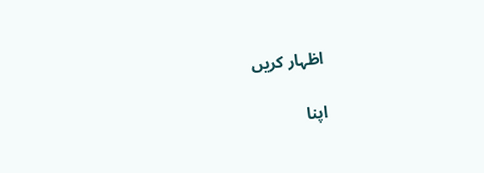اظہار کریں

اپنا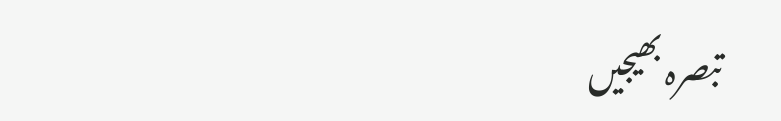تبصرہ بھیجیں